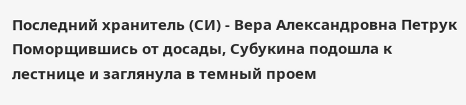Последний хранитель (СИ) - Вера Александровна Петрук
Поморщившись от досады, Субукина подошла к лестнице и заглянула в темный проем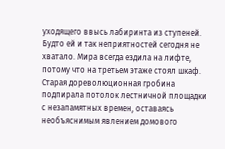уходящего ввысь лабиринта из ступеней. Будто ей и так неприятностей сегодня не хватало. Мира всегда ездила на лифте, потому что на третьем этаже стоял шкаф.
Старая дореволюционная гробина подпирала потолок лестничной площадки с незапамятных времен, оставаясь необъяснимым явлением домового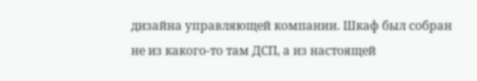дизайна управляющей компании. Шкаф был собран не из какого-то там ДСП, а из настоящей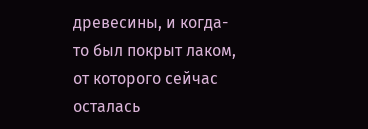древесины, и когда-то был покрыт лаком, от которого сейчас осталась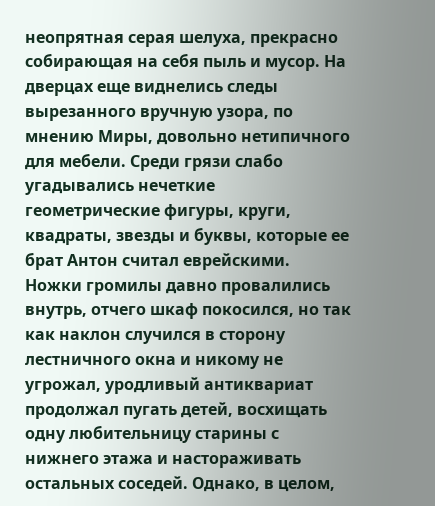неопрятная серая шелуха, прекрасно собирающая на себя пыль и мусор. На дверцах еще виднелись следы вырезанного вручную узора, по мнению Миры, довольно нетипичного для мебели. Среди грязи слабо угадывались нечеткие геометрические фигуры, круги, квадраты, звезды и буквы, которые ее брат Антон считал еврейскими.
Ножки громилы давно провалились внутрь, отчего шкаф покосился, но так как наклон случился в сторону лестничного окна и никому не угрожал, уродливый антиквариат продолжал пугать детей, восхищать одну любительницу старины с нижнего этажа и настораживать остальных соседей. Однако, в целом,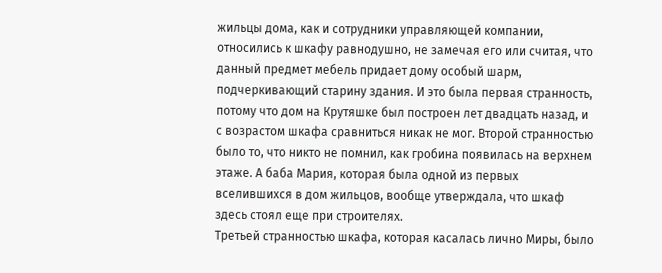жильцы дома, как и сотрудники управляющей компании, относились к шкафу равнодушно, не замечая его или считая, что данный предмет мебель придает дому особый шарм, подчеркивающий старину здания. И это была первая странность, потому что дом на Крутяшке был построен лет двадцать назад, и с возрастом шкафа сравниться никак не мог. Второй странностью было то, что никто не помнил, как гробина появилась на верхнем этаже. А баба Мария, которая была одной из первых вселившихся в дом жильцов, вообще утверждала, что шкаф здесь стоял еще при строителях.
Третьей странностью шкафа, которая касалась лично Миры, было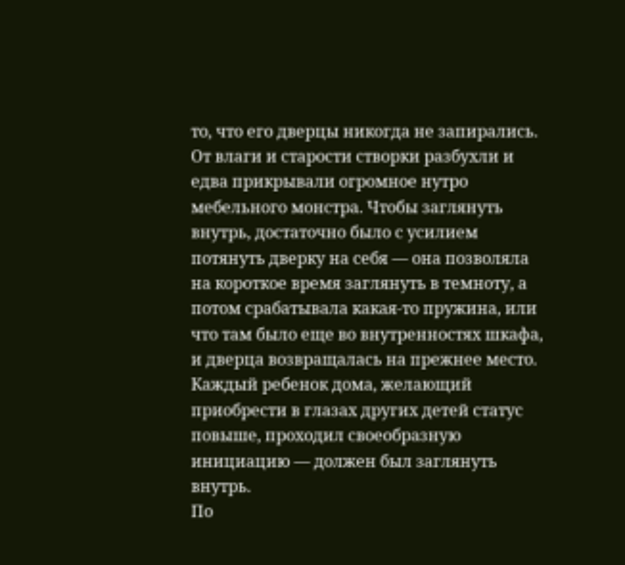то, что его дверцы никогда не запирались. От влаги и старости створки разбухли и едва прикрывали огромное нутро мебельного монстра. Чтобы заглянуть внутрь, достаточно было с усилием потянуть дверку на себя — она позволяла на короткое время заглянуть в темноту, а потом срабатывала какая-то пружина, или что там было еще во внутренностях шкафа, и дверца возвращалась на прежнее место. Каждый ребенок дома, желающий приобрести в глазах других детей статус повыше, проходил своеобразную инициацию — должен был заглянуть внутрь.
По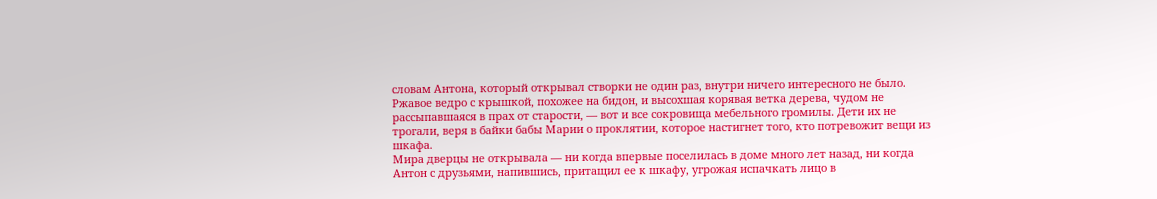словам Антона, который открывал створки не один раз, внутри ничего интересного не было. Ржавое ведро с крышкой, похожее на бидон, и высохшая корявая ветка дерева, чудом не рассыпавшаяся в прах от старости, — вот и все сокровища мебельного громилы. Дети их не трогали, веря в байки бабы Марии о проклятии, которое настигнет того, кто потревожит вещи из шкафа.
Мира дверцы не открывала — ни когда впервые поселилась в доме много лет назад, ни когда Антон с друзьями, напившись, притащил ее к шкафу, угрожая испачкать лицо в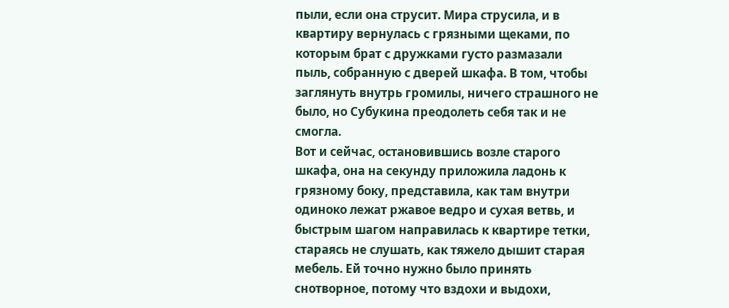пыли, если она струсит. Мира струсила, и в квартиру вернулась с грязными щеками, по которым брат с дружками густо размазали пыль, собранную с дверей шкафа. В том, чтобы заглянуть внутрь громилы, ничего страшного не было, но Субукина преодолеть себя так и не смогла.
Вот и сейчас, остановившись возле старого шкафа, она на секунду приложила ладонь к грязному боку, представила, как там внутри одиноко лежат ржавое ведро и сухая ветвь, и быстрым шагом направилась к квартире тетки, стараясь не слушать, как тяжело дышит старая мебель. Ей точно нужно было принять снотворное, потому что вздохи и выдохи,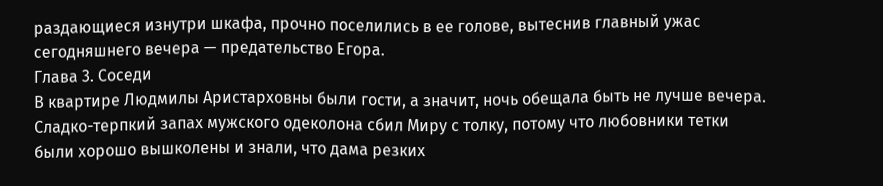раздающиеся изнутри шкафа, прочно поселились в ее голове, вытеснив главный ужас сегодняшнего вечера — предательство Егора.
Глава 3. Соседи
В квартире Людмилы Аристарховны были гости, а значит, ночь обещала быть не лучше вечера.
Сладко-терпкий запах мужского одеколона сбил Миру с толку, потому что любовники тетки были хорошо вышколены и знали, что дама резких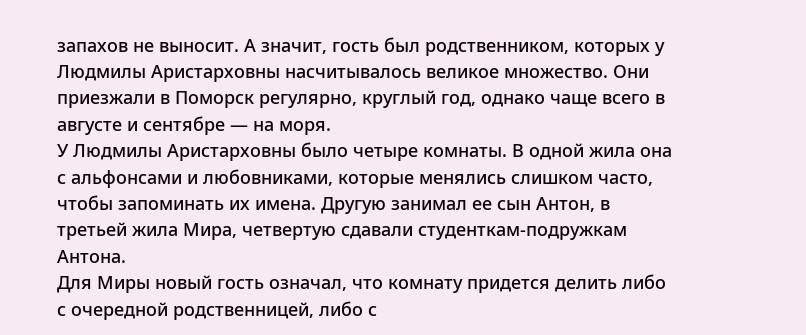запахов не выносит. А значит, гость был родственником, которых у Людмилы Аристарховны насчитывалось великое множество. Они приезжали в Поморск регулярно, круглый год, однако чаще всего в августе и сентябре — на моря.
У Людмилы Аристарховны было четыре комнаты. В одной жила она с альфонсами и любовниками, которые менялись слишком часто, чтобы запоминать их имена. Другую занимал ее сын Антон, в третьей жила Мира, четвертую сдавали студенткам-подружкам Антона.
Для Миры новый гость означал, что комнату придется делить либо с очередной родственницей, либо с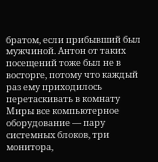братом, если прибывший был мужчиной. Антон от таких посещений тоже был не в восторге, потому что каждый раз ему приходилось перетаскивать в комнату Миры все компьютерное оборудование — пару системных блоков, три монитора,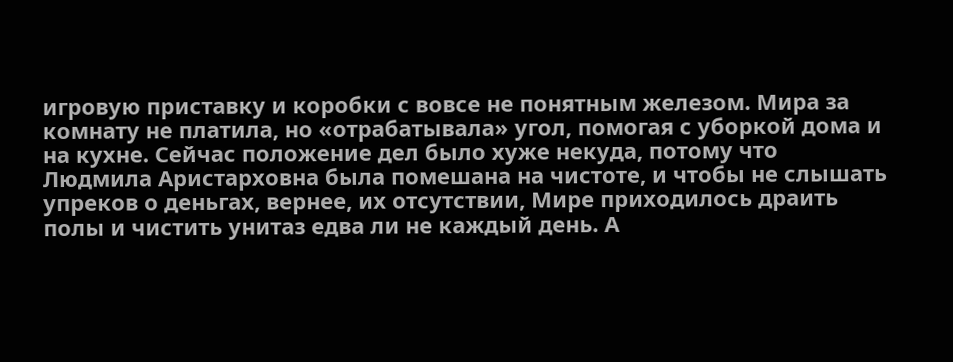игровую приставку и коробки с вовсе не понятным железом. Мира за комнату не платила, но «отрабатывала» угол, помогая с уборкой дома и на кухне. Сейчас положение дел было хуже некуда, потому что Людмила Аристарховна была помешана на чистоте, и чтобы не слышать упреков о деньгах, вернее, их отсутствии, Мире приходилось драить полы и чистить унитаз едва ли не каждый день. А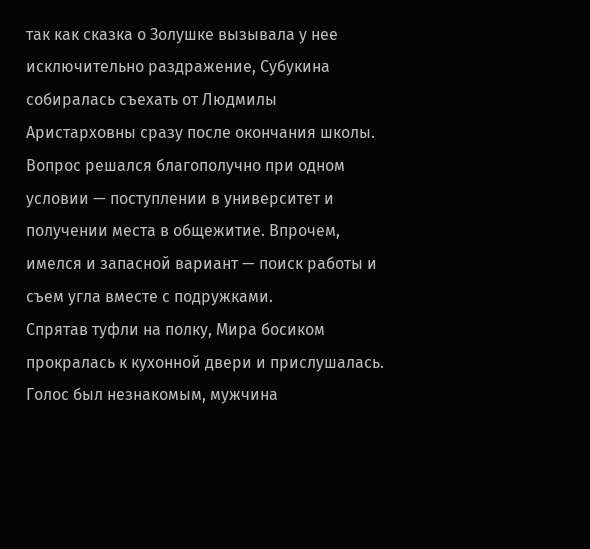так как сказка о Золушке вызывала у нее исключительно раздражение, Субукина собиралась съехать от Людмилы Аристарховны сразу после окончания школы. Вопрос решался благополучно при одном условии — поступлении в университет и получении места в общежитие. Впрочем, имелся и запасной вариант — поиск работы и съем угла вместе с подружками.
Спрятав туфли на полку, Мира босиком прокралась к кухонной двери и прислушалась. Голос был незнакомым, мужчина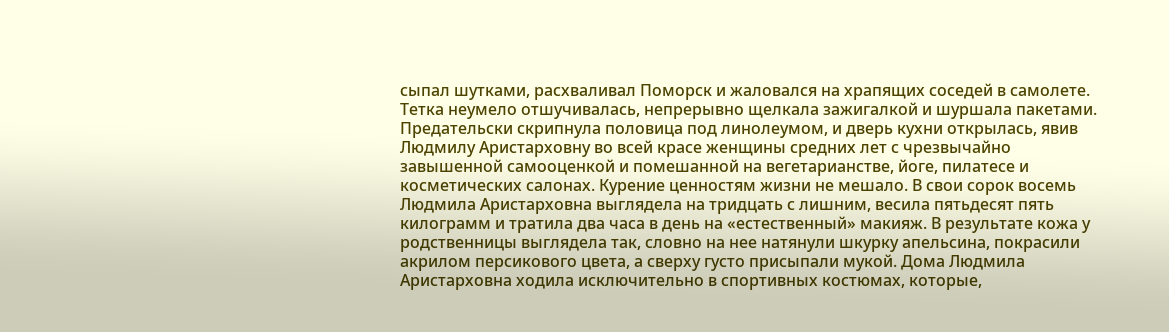сыпал шутками, расхваливал Поморск и жаловался на храпящих соседей в самолете. Тетка неумело отшучивалась, непрерывно щелкала зажигалкой и шуршала пакетами.
Предательски скрипнула половица под линолеумом, и дверь кухни открылась, явив Людмилу Аристарховну во всей красе женщины средних лет с чрезвычайно завышенной самооценкой и помешанной на вегетарианстве, йоге, пилатесе и косметических салонах. Курение ценностям жизни не мешало. В свои сорок восемь Людмила Аристарховна выглядела на тридцать с лишним, весила пятьдесят пять килограмм и тратила два часа в день на «естественный» макияж. В результате кожа у родственницы выглядела так, словно на нее натянули шкурку апельсина, покрасили акрилом персикового цвета, а сверху густо присыпали мукой. Дома Людмила Аристарховна ходила исключительно в спортивных костюмах, которые,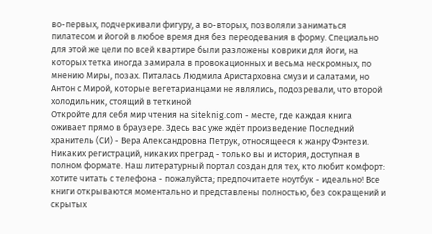во-первых, подчеркивали фигуру, а во-вторых, позволяли заниматься пилатесом и йогой в любое время дня без переодевания в форму. Специально для этой же цели по всей квартире были разложены коврики для йоги, на которых тетка иногда замирала в провокационных и весьма нескромных, по мнению Миры, позах. Питалась Людмила Аристарховна смузи и салатами, но Антон с Мирой, которые вегетарианцами не являлись, подозревали, что второй холодильник, стоящий в теткиной
Откройте для себя мир чтения на siteknig.com - месте, где каждая книга оживает прямо в браузере. Здесь вас уже ждёт произведение Последний хранитель (СИ) - Вера Александровна Петрук, относящееся к жанру Фэнтези. Никаких регистраций, никаких преград - только вы и история, доступная в полном формате. Наш литературный портал создан для тех, кто любит комфорт: хотите читать с телефона - пожалуйста; предпочитаете ноутбук - идеально! Все книги открываются моментально и представлены полностью, без сокращений и скрытых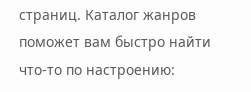страниц. Каталог жанров поможет вам быстро найти что-то по настроению: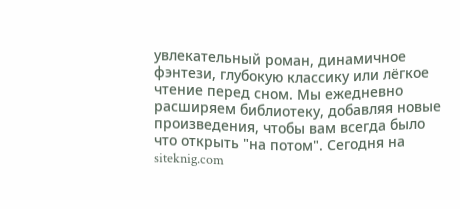увлекательный роман, динамичное фэнтези, глубокую классику или лёгкое чтение перед сном. Мы ежедневно расширяем библиотеку, добавляя новые произведения, чтобы вам всегда было что открыть "на потом". Сегодня на siteknig.com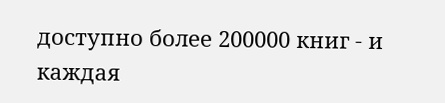доступно более 200000 книг - и каждая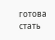готова стать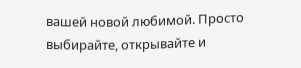вашей новой любимой. Просто выбирайте, открывайте и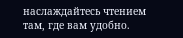наслаждайтесь чтением там, где вам удобно.